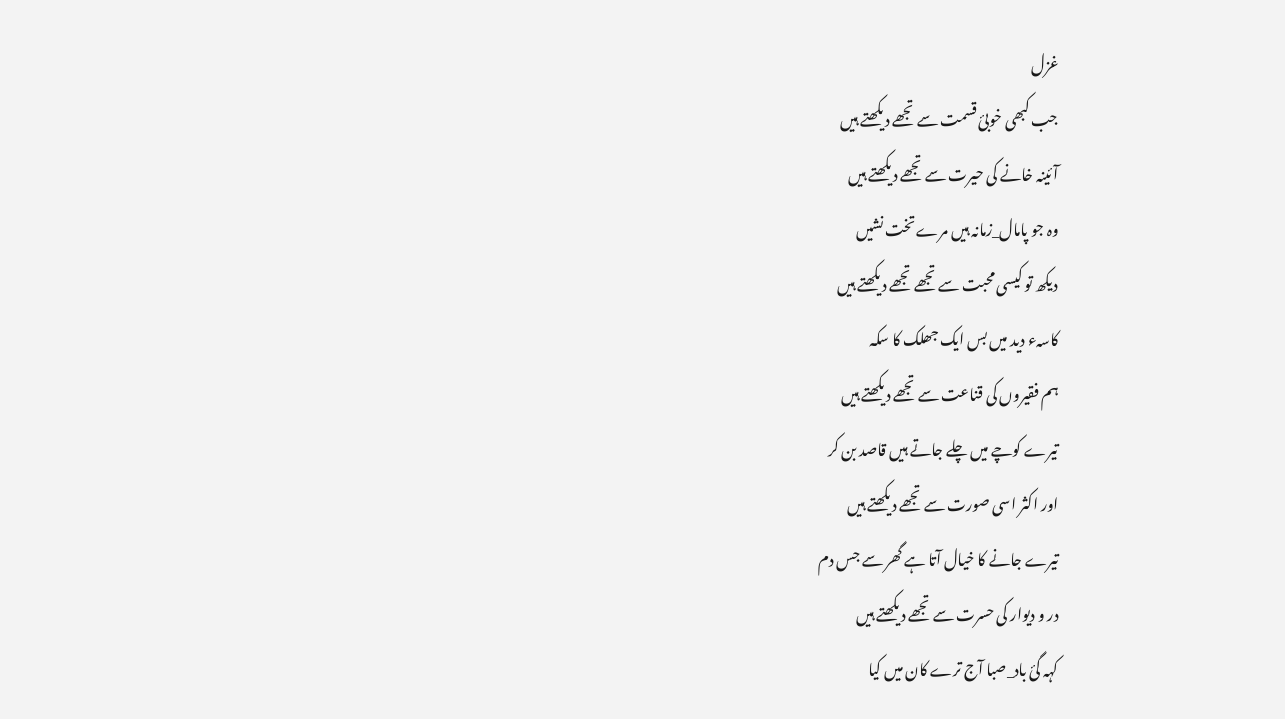غزل
جب کبھی خوبئ قسمت سے تجھے دیکھتے ہیں
آئینہ خانے کی حیرت سے تجھے دیکھتے ہیں
وہ جو پامال_زمانہ ہیں مرے تخت نشیں
دیکھ تو کیسی محبت سے تجھے تجھے دیکھتے ہیں
کاسہء دید میں بس ایک جھلک کا سکہ
ہم فقیروں کی قناعت سے تجھے دیکھتے ہیں
تیرے کوچے میں چلے جاتے ہیں قاصد بن کر
اور اکثر اسی صورت سے تجھے دیکھتے ہیں
تیرے جانے کا خیال آتا ہے گھر سے جس دم
در و دیوار کی حسرت سے تجھے دیکھتے ہیں
کہہ گئ باد_صبا آج ترے کان میں کیا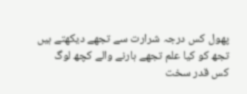پھول کس درجہ شرارت سے تجھے دیکھتے ہیں
تجھ کو کیا علم تجھے ہارنے والے کچھ لوگ
کس قدر سخت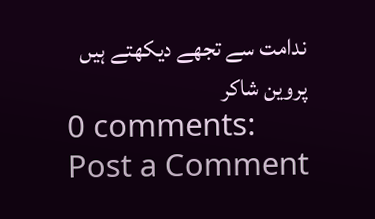ندامت سے تجھے دیکھتے ہیں
پروین شاکر
0 comments:
Post a Comment